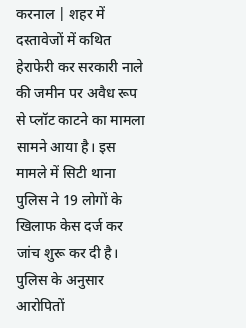करनाल | शहर में दस्तावेजों में कथित हेराफेरी कर सरकारी नाले की जमीन पर अवैध रूप से प्लॉट काटने का मामला सामने आया है। इस मामले में सिटी थाना पुलिस ने 19 लोगों के खिलाफ केस दर्ज कर जांच शुरू कर दी है।
पुलिस के अनुसार आरोपितों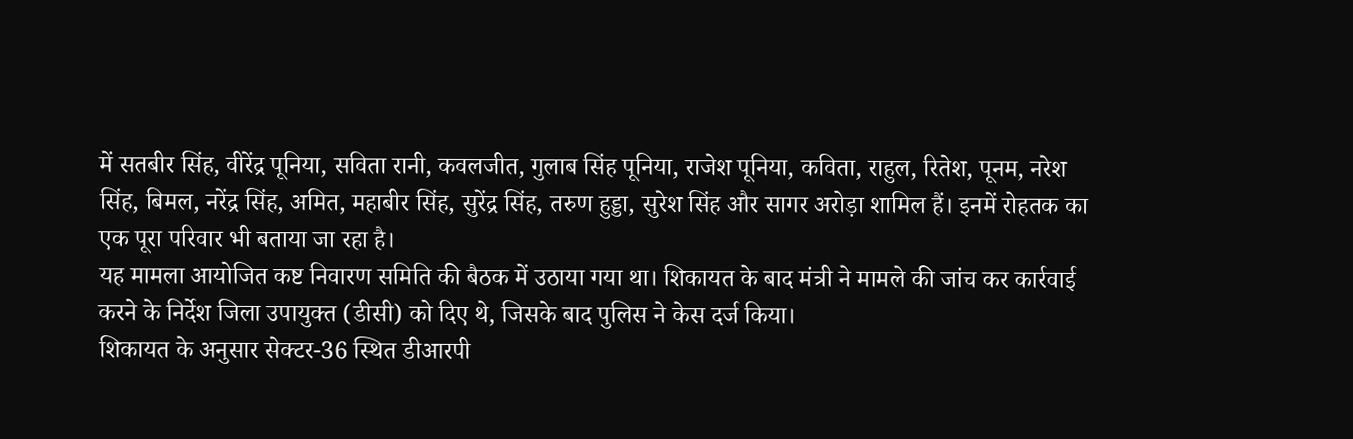में सतबीर सिंह, वीरेंद्र पूनिया, सविता रानी, कवलजीत, गुलाब सिंह पूनिया, राजेश पूनिया, कविता, राहुल, रितेश, पूनम, नरेश सिंह, बिमल, नरेंद्र सिंह, अमित, महाबीर सिंह, सुरेंद्र सिंह, तरुण हुड्डा, सुरेश सिंह और सागर अरोड़ा शामिल हैं। इनमें रोहतक का एक पूरा परिवार भी बताया जा रहा है।
यह मामला आयोजित कष्ट निवारण समिति की बैठक में उठाया गया था। शिकायत के बाद मंत्री ने मामले की जांच कर कार्रवाई करने के निर्देश जिला उपायुक्त (डीसी) को दिए थे, जिसके बाद पुलिस ने केस दर्ज किया।
शिकायत के अनुसार सेक्टर-36 स्थित डीआरपी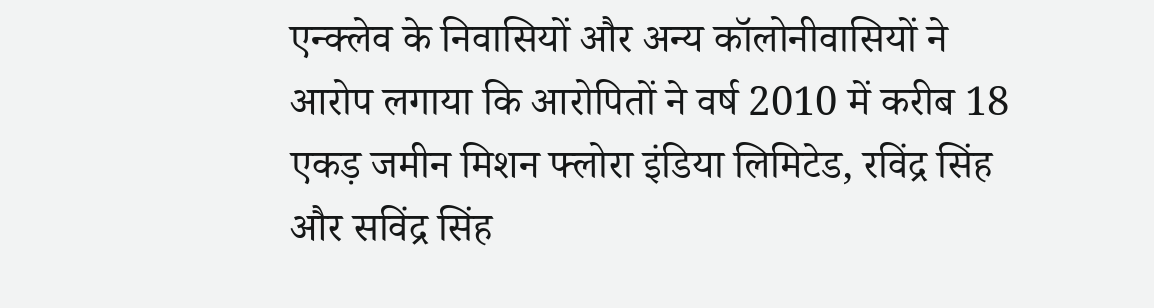एन्क्लेव के निवासियों और अन्य कॉलोनीवासियों ने आरोप लगाया कि आरोपितों ने वर्ष 2010 में करीब 18 एकड़ जमीन मिशन फ्लोरा इंडिया लिमिटेड, रविंद्र सिंह और सविंद्र सिंह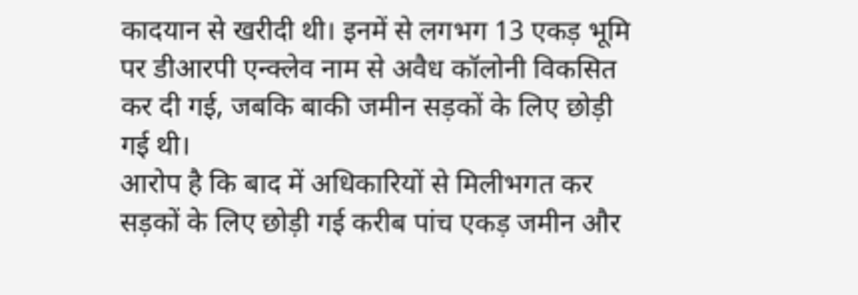कादयान से खरीदी थी। इनमें से लगभग 13 एकड़ भूमि पर डीआरपी एन्क्लेव नाम से अवैध कॉलोनी विकसित कर दी गई, जबकि बाकी जमीन सड़कों के लिए छोड़ी गई थी।
आरोप है कि बाद में अधिकारियों से मिलीभगत कर सड़कों के लिए छोड़ी गई करीब पांच एकड़ जमीन और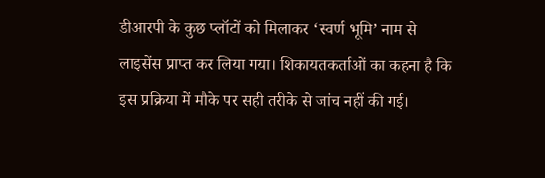डीआरपी के कुछ प्लॉटों को मिलाकर ‘स्वर्ण भूमि’ नाम से लाइसेंस प्राप्त कर लिया गया। शिकायतकर्ताओं का कहना है कि इस प्रक्रिया में मौके पर सही तरीके से जांच नहीं की गई।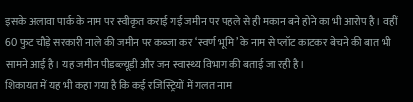इसके अलावा पार्क के नाम पर स्वीकृत कराई गई जमीन पर पहले से ही मकान बने होने का भी आरोप है। वहीं 60 फुट चौड़े सरकारी नाले की जमीन पर कब्जा कर ‘स्वर्ण भूमि’ के नाम से प्लॉट काटकर बेचने की बात भी सामने आई है। यह जमीन पीडब्ल्यूडी और जन स्वास्थ्य विभाग की बताई जा रही है।
शिकायत में यह भी कहा गया है कि कई रजिस्ट्रियों में गलत नाम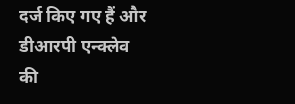दर्ज किए गए हैं और डीआरपी एन्क्लेव की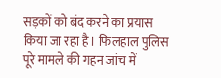सड़कों को बंद करने का प्रयास किया जा रहा है। फिलहाल पुलिस पूरे मामले की गहन जांच में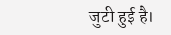जुटी हुई है।